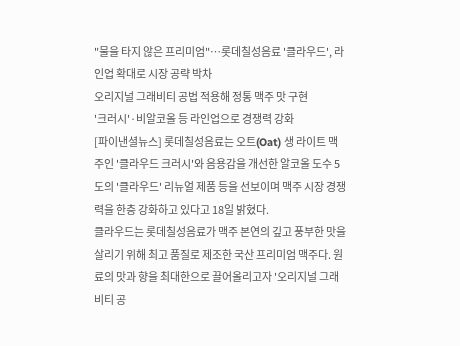"물을 타지 않은 프리미엄"…롯데칠성음료 '클라우드', 라인업 확대로 시장 공략 박차
오리지널 그래비티 공법 적용해 정통 맥주 맛 구현
'크러시'·비알코올 등 라인업으로 경쟁력 강화
[파이낸셜뉴스] 롯데칠성음료는 오트(Oat) 생 라이트 맥주인 '클라우드 크러시'와 음용감을 개선한 알코올 도수 5도의 '클라우드' 리뉴얼 제품 등을 선보이며 맥주 시장 경쟁력을 한층 강화하고 있다고 18일 밝혔다.
클라우드는 롯데칠성음료가 맥주 본연의 깊고 풍부한 맛을 살리기 위해 최고 품질로 제조한 국산 프리미엄 맥주다. 원료의 맛과 향을 최대한으로 끌어올리고자 '오리지널 그래비티 공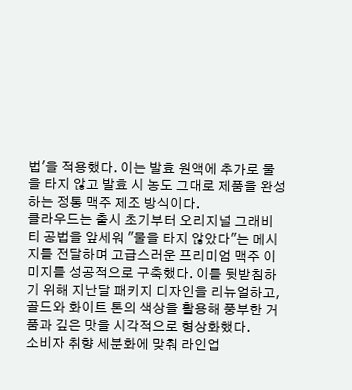법'을 적용했다. 이는 발효 원액에 추가로 물을 타지 않고 발효 시 농도 그대로 제품을 완성하는 정통 맥주 제조 방식이다.
클라우드는 출시 초기부터 오리지널 그래비티 공법을 앞세워 "물을 타지 않았다"는 메시지를 전달하며 고급스러운 프리미엄 맥주 이미지를 성공적으로 구축했다. 이를 뒷받침하기 위해 지난달 패키지 디자인을 리뉴얼하고, 골드와 화이트 톤의 색상을 활용해 풍부한 거품과 깊은 맛을 시각적으로 형상화했다.
소비자 취향 세분화에 맞춰 라인업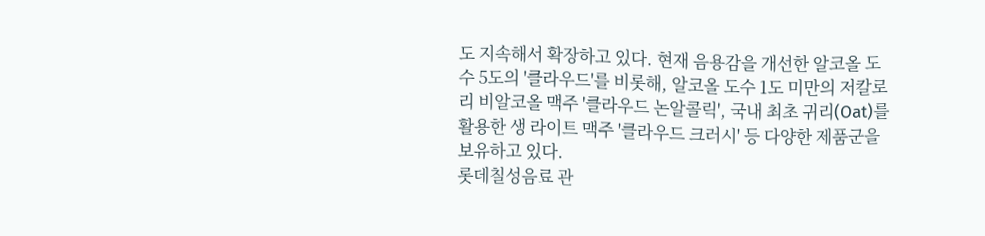도 지속해서 확장하고 있다. 현재 음용감을 개선한 알코올 도수 5도의 '클라우드'를 비롯해, 알코올 도수 1도 미만의 저칼로리 비알코올 맥주 '클라우드 논알콜릭', 국내 최초 귀리(Oat)를 활용한 생 라이트 맥주 '클라우드 크러시' 등 다양한 제품군을 보유하고 있다.
롯데칠성음료 관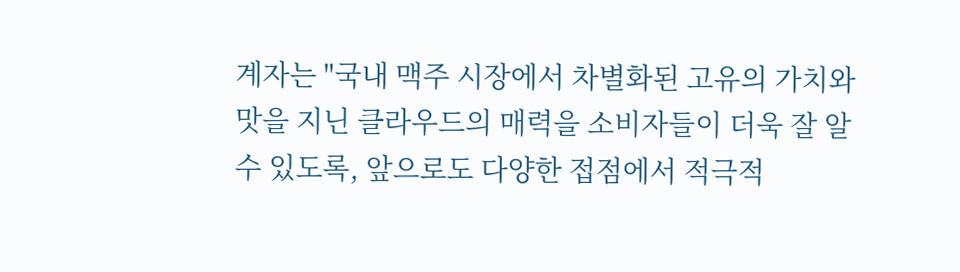계자는 "국내 맥주 시장에서 차별화된 고유의 가치와 맛을 지닌 클라우드의 매력을 소비자들이 더욱 잘 알 수 있도록, 앞으로도 다양한 접점에서 적극적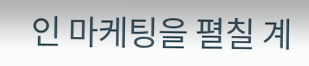인 마케팅을 펼칠 계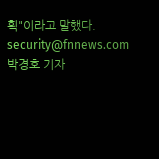획"이라고 말했다.
security@fnnews.com 박경호 기자